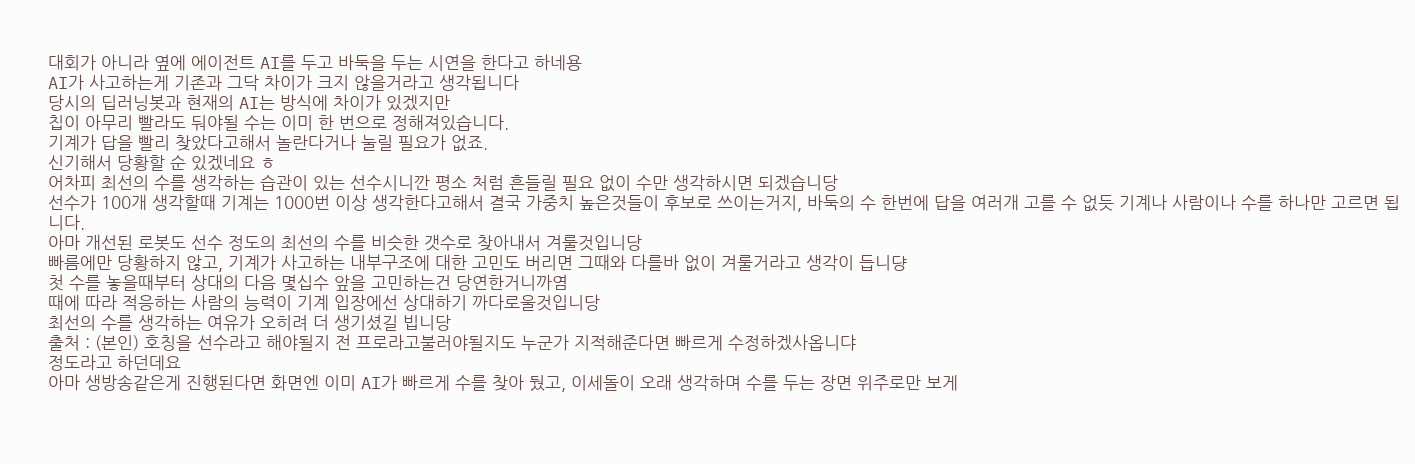대회가 아니라 옆에 에이전트 AI를 두고 바둑을 두는 시연을 한다고 하네용
AI가 사고하는게 기존과 그닥 차이가 크지 않을거라고 생각됩니다
당시의 딥러닝봇과 현재의 AI는 방식에 차이가 있겠지만
칩이 아무리 빨라도 둬야될 수는 이미 한 번으로 정해져있습니다.
기계가 답을 빨리 찾았다고해서 놀란다거나 눌릴 필요가 없죠.
신기해서 당황할 순 있겠네요 ㅎ
어차피 최선의 수를 생각하는 습관이 있는 선수시니깐 평소 처럼 흔들릴 필요 없이 수만 생각하시면 되겠습니당
선수가 100개 생각할때 기계는 1000번 이상 생각한다고해서 결국 가중치 높은것들이 후보로 쓰이는거지, 바둑의 수 한번에 답을 여러개 고를 수 없듯 기계나 사람이나 수를 하나만 고르면 됩니다.
아마 개선된 로봇도 선수 정도의 최선의 수를 비슷한 갯수로 찾아내서 겨룰것입니당
빠름에만 당황하지 않고, 기계가 사고하는 내부구조에 대한 고민도 버리면 그때와 다를바 없이 겨룰거라고 생각이 듭니댱
첫 수를 놓을때부터 상대의 다음 몇십수 앞을 고민하는건 당연한거니까염
때에 따라 적응하는 사람의 능력이 기계 입장에선 상대하기 까다로울것입니당
최선의 수를 생각하는 여유가 오히려 더 생기셨길 빕니당
출처 : (본인) 호칭을 선수라고 해야될지 전 프로라고불러야될지도 누군가 지적해준다면 빠르게 수정하겠사옵니댜
정도라고 하던데요
아마 생방송같은게 진행된다면 화면엔 이미 AI가 빠르게 수를 찾아 뒀고, 이세돌이 오래 생각하며 수를 두는 장면 위주로만 보게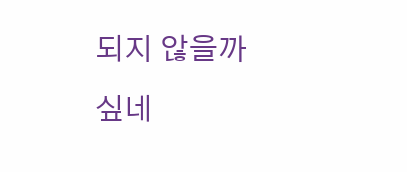되지 않을까 싶네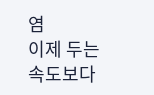염
이제 두는 속도보다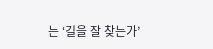는 ‘길을 잘 찾는가’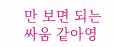만 보면 되는 싸움 같아영